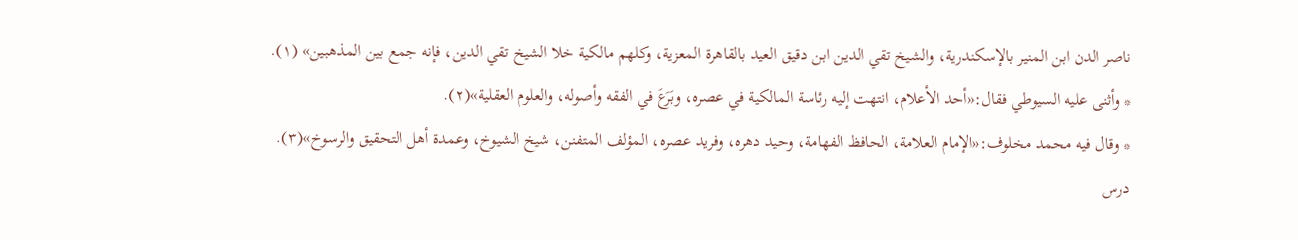ناصر الدن ابن المنير بالإسكندرية، والشيخ تقي الدين ابن دقيق العيد بالقاهرة المعزية، وكلهم مالكية خلا الشيخ تقي الدين، فإنه جمع بين المذهبين» (١).
* وأثنى عليه السيوطي فقال:«أحد الأعلام، انتهت إليه رئاسة المالكية في عصره، وبَرَعَ في الفقه وأصوله، والعلوم العقلية»(٢).
* وقال فيه محمد مخلوف:«الإمام العلامة، الحافظ الفهامة، وحيد دهره، وفريد عصره، المؤلف المتفنن، شيخ الشيوخ، وعمدة أهل التحقيق والرسوخ»(٣).
درس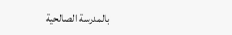بالمدرسة الصالحية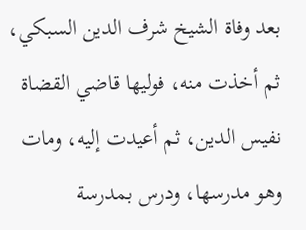بعد وفاة الشيخ شرف الدين السبكي، ثم أخذت منه، فوليها قاضي القضاة نفيس الدين، ثم أعيدت إليه، ومات وهو مدرسها، ودرس بمدرسة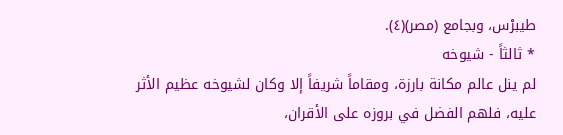طيبرْس، وبجامع (مصر)(٤).
* ثالثاً - شيوخه
لم ينل عالم مكانة بارزة، ومقاماً شريفاً إلا وكان لشيوخه عظيم الأثر عليه، فلهم الفضل في بروزه على الأقران،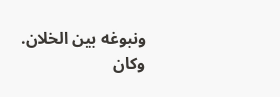ونبوغه بين الخلان.
وكان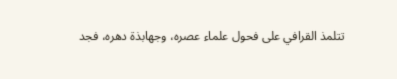تتلمذ القرافي على فحول علماء عصره، وجهابذة دهره، فجد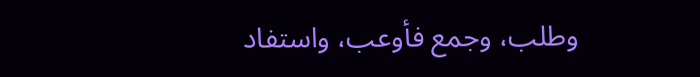وطلب، وجمع فأوعب، واستفاد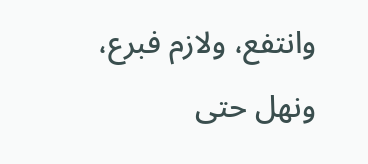وانتفع، ولازم فبرع، ونهل حتى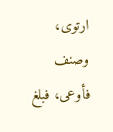ارتوى، وصنف فأوعى، فبلغ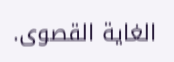الغاية القصوى.